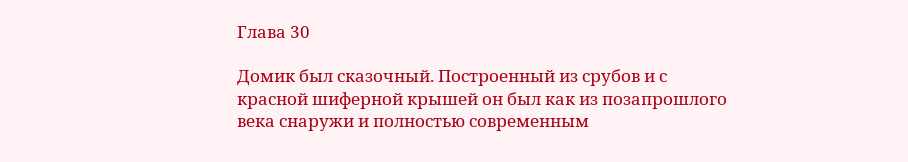Глава 30

Домик был сказочный. Построенный из срубов и с красной шиферной крышей он был как из позапрошлого века снаружи и полностью современным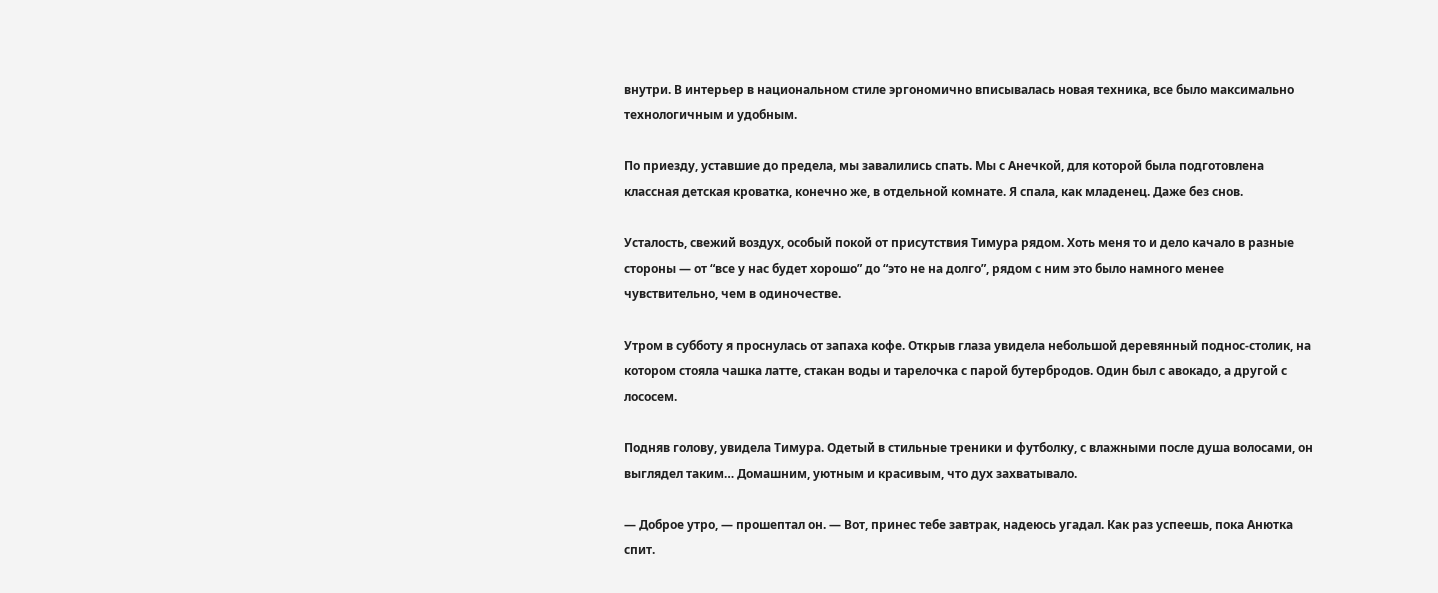внутри. В интерьер в национальном стиле эргономично вписывалась новая техника, все было максимально технологичным и удобным.

По приезду, уставшие до предела, мы завалились спать. Мы с Анечкой, для которой была подготовлена классная детская кроватка, конечно же, в отдельной комнате. Я спала, как младенец. Даже без снов.

Усталость, свежий воздух, особый покой от присутствия Тимура рядом. Хоть меня то и дело качало в разные стороны — от “все у нас будет хорошо” до “это не на долго”, рядом с ним это было намного менее чувствительно, чем в одиночестве.

Утром в субботу я проснулась от запаха кофе. Открыв глаза увидела небольшой деревянный поднос-столик, на котором стояла чашка латте, стакан воды и тарелочка с парой бутербродов. Один был с авокадо, а другой с лососем.

Подняв голову, увидела Тимура. Одетый в стильные треники и футболку, с влажными после душа волосами, он выглядел таким… Домашним, уютным и красивым, что дух захватывало.

— Доброе утро, — прошептал он. — Вот, принес тебе завтрак, надеюсь угадал. Как раз успеешь, пока Анютка спит.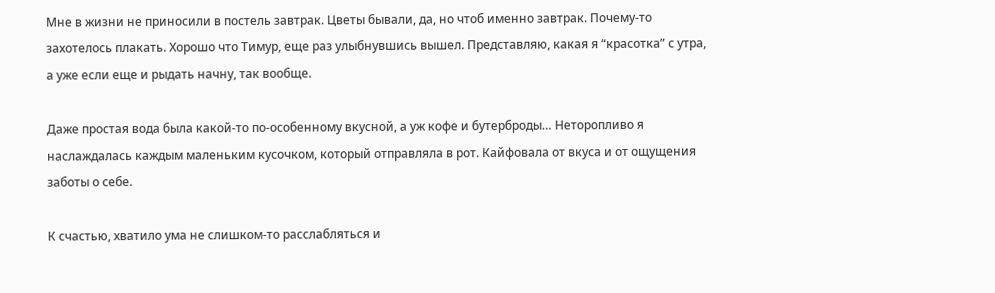Мне в жизни не приносили в постель завтрак. Цветы бывали, да, но чтоб именно завтрак. Почему-то захотелось плакать. Хорошо что Тимур, еще раз улыбнувшись вышел. Представляю, какая я “красотка” с утра, а уже если еще и рыдать начну, так вообще.

Даже простая вода была какой-то по-особенному вкусной, а уж кофе и бутерброды… Неторопливо я наслаждалась каждым маленьким кусочком, который отправляла в рот. Кайфовала от вкуса и от ощущения заботы о себе.

К счастью, хватило ума не слишком-то расслабляться и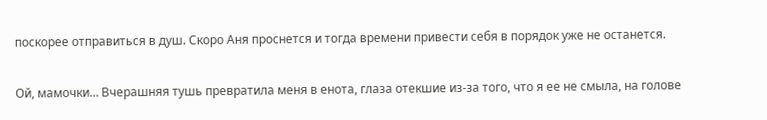поскорее отправиться в душ. Скоро Аня проснется и тогда времени привести себя в порядок уже не останется.

Ой, мамочки… Вчерашняя тушь превратила меня в енота, глаза отекшие из-за того, что я ее не смыла, на голове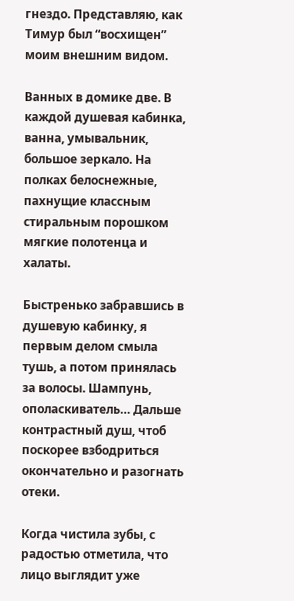гнездо. Представляю, как Тимур был “восхищен” моим внешним видом.

Ванных в домике две. В каждой душевая кабинка, ванна, умывальник, большое зеркало. На полках белоснежные, пахнущие классным стиральным порошком мягкие полотенца и халаты.

Быстренько забравшись в душевую кабинку, я первым делом смыла тушь, а потом принялась за волосы. Шампунь, ополаскиватель… Дальше контрастный душ, чтоб поскорее взбодриться окончательно и разогнать отеки.

Когда чистила зубы, с радостью отметила, что лицо выглядит уже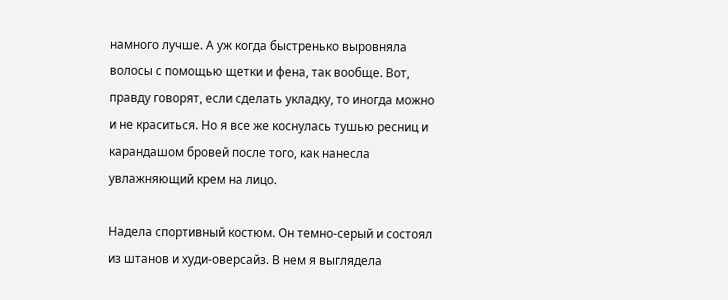намного лучше. А уж когда быстренько выровняла волосы с помощью щетки и фена, так вообще. Вот, правду говорят, если сделать укладку, то иногда можно и не краситься. Но я все же коснулась тушью ресниц и карандашом бровей после того, как нанесла увлажняющий крем на лицо.

Надела спортивный костюм. Он темно-серый и состоял из штанов и худи-оверсайз. В нем я выглядела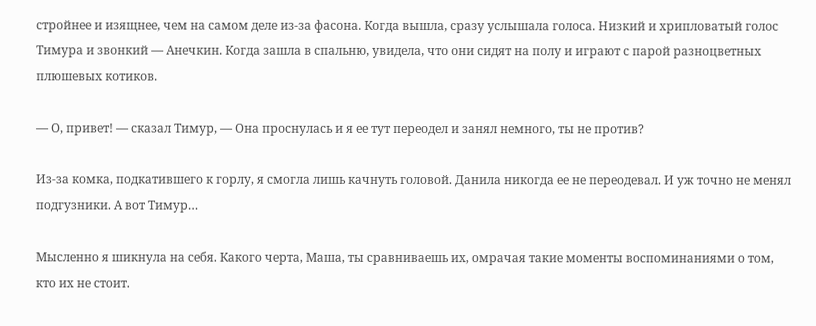стройнее и изящнее, чем на самом деле из-за фасона. Когда вышла, сразу услышала голоса. Низкий и хрипловатый голос Тимура и звонкий — Анечкин. Когда зашла в спальню, увидела, что они сидят на полу и играют с парой разноцветных плюшевых котиков.

— О, привет! — сказал Тимур, — Она проснулась и я ее тут переодел и занял немного, ты не против?

Из-за комка, подкатившего к горлу, я смогла лишь качнуть головой. Данила никогда ее не переодевал. И уж точно не менял подгузники. А вот Тимур…

Мысленно я шикнула на себя. Какого черта, Маша, ты сравниваешь их, омрачая такие моменты воспоминаниями о том, кто их не стоит.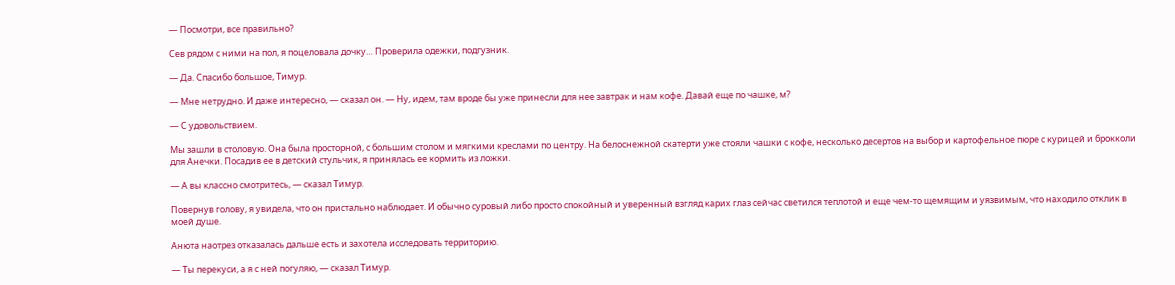— Посмотри, все правильно?

Сев рядом с ними на пол, я поцеловала дочку… Проверила одежки, подгузник.

— Да. Спасибо большое, Тимур.

— Мне нетрудно. И даже интересно, — сказал он. — Ну, идем, там вроде бы уже принесли для нее завтрак и нам кофе. Давай еще по чашке, м?

— С удовольствием.

Мы зашли в столовую. Она была просторной, с большим столом и мягкими креслами по центру. На белоснежной скатерти уже стояли чашки с кофе, несколько десертов на выбор и картофельное пюре с курицей и брокколи для Анечки. Посадив ее в детский стульчик, я принялась ее кормить из ложки.

— А вы классно смотритесь, — сказал Тимур.

Повернув голову, я увидела, что он пристально наблюдает. И обычно суровый либо просто спокойный и уверенный взгляд карих глаз сейчас светился теплотой и еще чем-то щемящим и уязвимым, что находило отклик в моей душе.

Анюта наотрез отказалась дальше есть и захотела исследовать территорию.

— Ты перекуси, а я с ней погуляю, — сказал Тимур.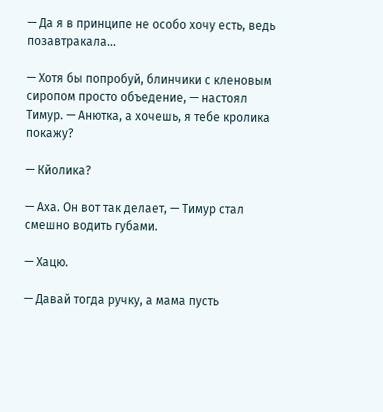— Да я в принципе не особо хочу есть, ведь позавтракала…

— Хотя бы попробуй, блинчики с кленовым сиропом просто объедение, — настоял Тимур. — Анютка, а хочешь, я тебе кролика покажу?

— Кйолика?

— Аха. Он вот так делает, — Тимур стал смешно водить губами.

— Хацю.

— Давай тогда ручку, а мама пусть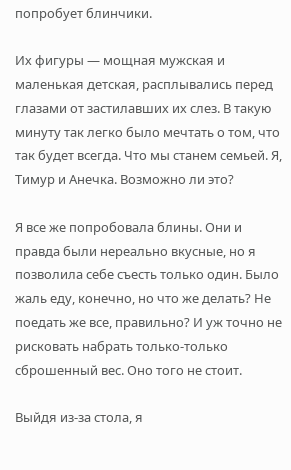попробует блинчики.

Их фигуры — мощная мужская и маленькая детская, расплывались перед глазами от застилавших их слез. В такую минуту так легко было мечтать о том, что так будет всегда. Что мы станем семьей. Я, Тимур и Анечка. Возможно ли это?

Я все же попробовала блины. Они и правда были нереально вкусные, но я позволила себе съесть только один. Было жаль еду, конечно, но что же делать? Не поедать же все, правильно? И уж точно не рисковать набрать только-только сброшенный вес. Оно того не стоит.

Выйдя из-за стола, я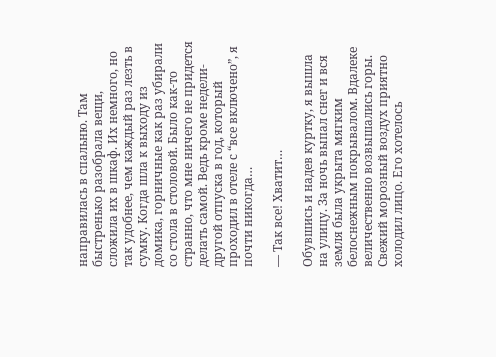направилась в спальню. Там быстренько разобрала вещи, сложила их в шкаф. Их немного, но так удобнее, чем каждый раз лезть в сумку. Когда шла к выходу из домика, горничные как раз убирали со стола в столовой. Было как-то странно, что мне ничего не придется делать самой. Ведь кроме недели-другой отпуска в год, который проходил в отеле с “все включено”, я почти никогда…

— Так все! Хватит…

Обувшись и надев куртку, я вышла на улицу. За ночь выпал снег и вся земля была укрыта мягким белоснежным покрывалом. Вдалеке величественно возвышались горы. Свежий морозный воздух приятно холодил лицо. Его хотелось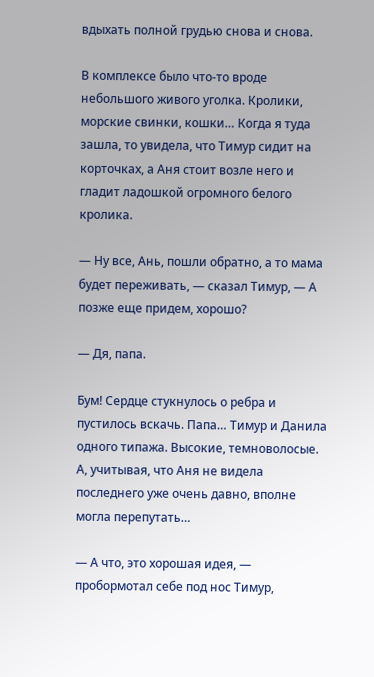вдыхать полной грудью снова и снова.

В комплексе было что-то вроде небольшого живого уголка. Кролики, морские свинки, кошки… Когда я туда зашла, то увидела, что Тимур сидит на корточках, а Аня стоит возле него и гладит ладошкой огромного белого кролика.

— Ну все, Ань, пошли обратно, а то мама будет переживать, — сказал Тимур, — А позже еще придем, хорошо?

— Дя, папа.

Бум! Сердце стукнулось о ребра и пустилось вскачь. Папа… Тимур и Данила одного типажа. Высокие, темноволосые. А, учитывая, что Аня не видела последнего уже очень давно, вполне могла перепутать…

— А что, это хорошая идея, — пробормотал себе под нос Тимур,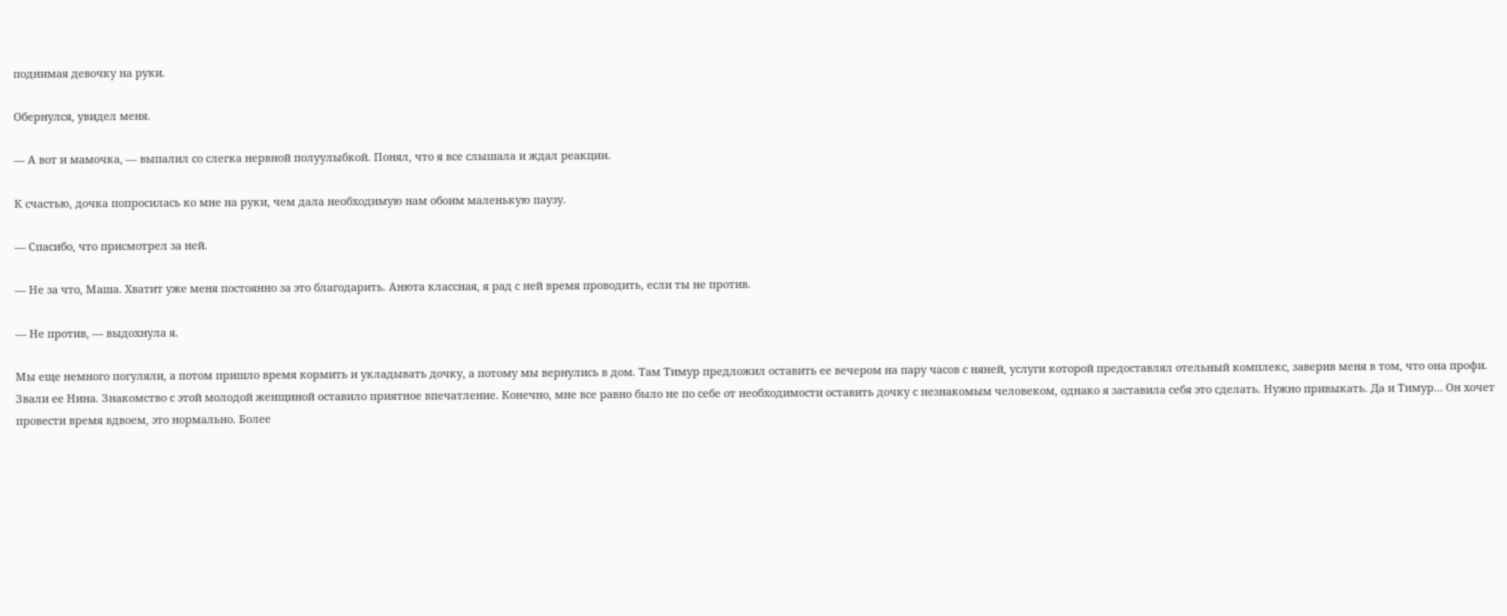поднимая девочку на руки.

Обернулся, увидел меня.

— А вот и мамочка, — выпалил со слегка нервной полуулыбкой. Понял, что я все слышала и ждал реакции.

К счастью, дочка попросилась ко мне на руки, чем дала необходимую нам обоим маленькую паузу.

— Спасибо, что присмотрел за ней.

— Не за что, Маша. Хватит уже меня постоянно за это благодарить. Анюта классная, я рад с ней время проводить, если ты не против.

— Не против, — выдохнула я.

Мы еще немного погуляли, а потом пришло время кормить и укладывать дочку, а потому мы вернулись в дом. Там Тимур предложил оставить ее вечером на пару часов с няней, услуги которой предоставлял отельный комплекс, заверив меня в том, что она профи. Звали ее Нина. Знакомство с этой молодой женщиной оставило приятное впечатление. Конечно, мне все равно было не по себе от необходимости оставить дочку с незнакомым человеком, однако я заставила себя это сделать. Нужно привыкать. Да и Тимур… Он хочет провести время вдвоем, это нормально. Более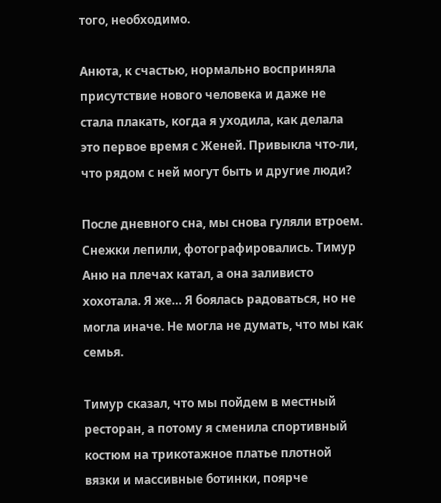того, необходимо.

Анюта, к счастью, нормально восприняла присутствие нового человека и даже не стала плакать, когда я уходила, как делала это первое время с Женей. Привыкла что-ли, что рядом с ней могут быть и другие люди?

После дневного сна, мы снова гуляли втроем. Снежки лепили, фотографировались. Тимур Аню на плечах катал, а она заливисто хохотала. Я же… Я боялась радоваться, но не могла иначе. Не могла не думать, что мы как семья.

Тимур сказал, что мы пойдем в местный ресторан, а потому я сменила спортивный костюм на трикотажное платье плотной вязки и массивные ботинки, поярче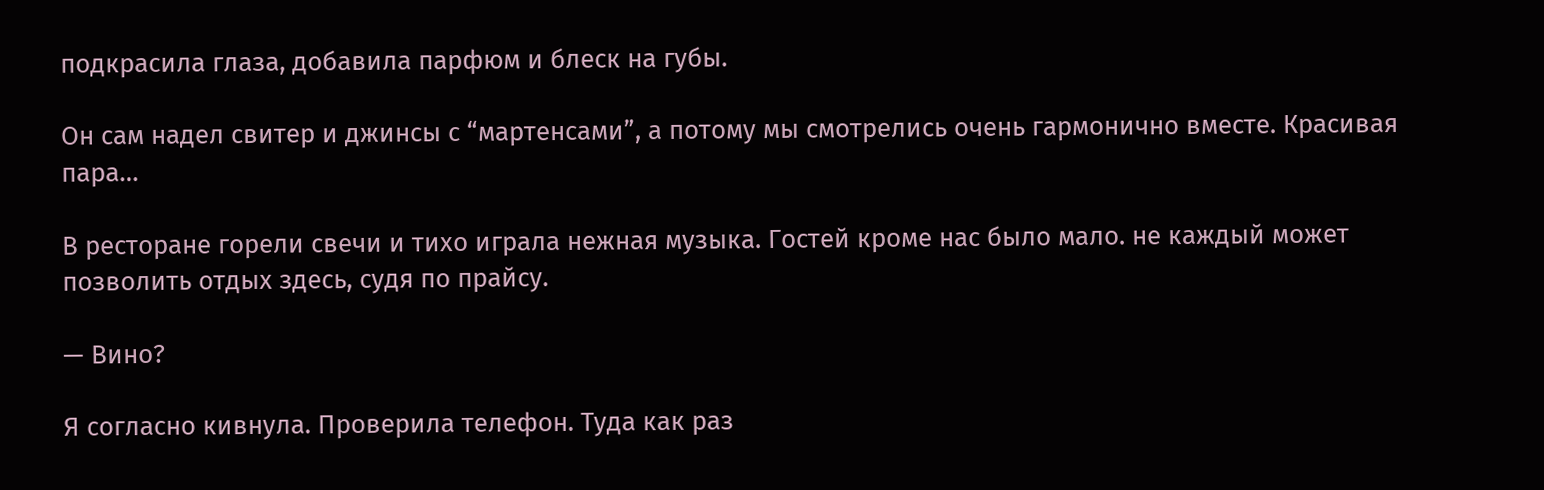подкрасила глаза, добавила парфюм и блеск на губы.

Он сам надел свитер и джинсы с “мартенсами”, а потому мы смотрелись очень гармонично вместе. Красивая пара…

В ресторане горели свечи и тихо играла нежная музыка. Гостей кроме нас было мало. не каждый может позволить отдых здесь, судя по прайсу.

— Вино?

Я согласно кивнула. Проверила телефон. Туда как раз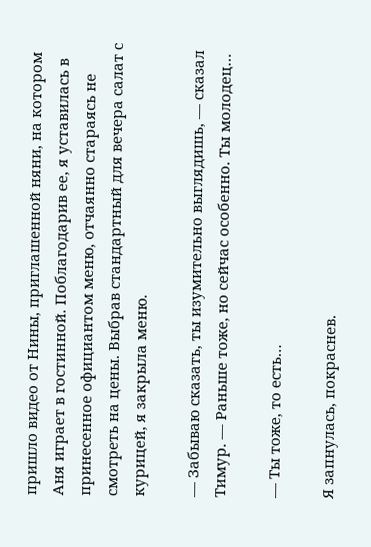пришло видео от Нины, приглашенной няни, на котором Аня играет в гостинной. Поблагодарив ее, я уставилась в принесенное официантом меню, отчаянно стараясь не смотреть на цены. Выбрав стандартный для вечера салат с курицей, я закрыла меню.

— Забываю сказать, ты изумительно выглядишь, — сказал Тимур. — Раньше тоже, но сейчас особенно. Ты молодец…

— Ты тоже, то есть…

Я запнулась, покраснев.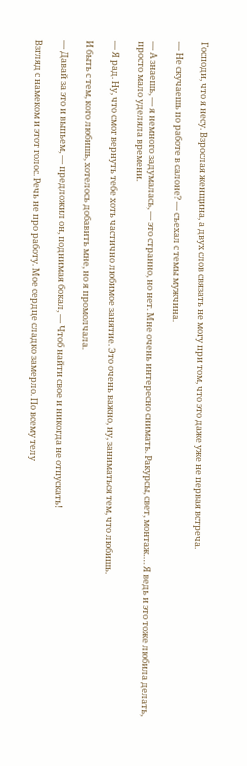Господи, что я несу. Взрослая женщина, а двух слов связать не могу при том, что это даже уже не первая встреча.

— Не скучаешь по работе в салоне? — съехал с темы мужчина.

— А знаешь, — я немного задумалась, — это странно, но нет. Мне очень интересно снимать. Ракурсы, свет, монтаж…. Я ведь и это тоже любила делать, просто мало уделяла времени.

— Я рад. Ну, что смог вернуть тебе хоть частично любимое занятие. Это очень важно, ну, заниматься тем, что любишь.

И быть с тем, кого любишь, хотелось добавить мне, но я промолчала.

— Давай за это и выпьем, — предложил он, поднимая бокал, — Чтоб найти свое и никогда не отпускать!

Взгляд с намеком и этот голос. Речь не про работу. Мое сердце сладко замерло. По всему телу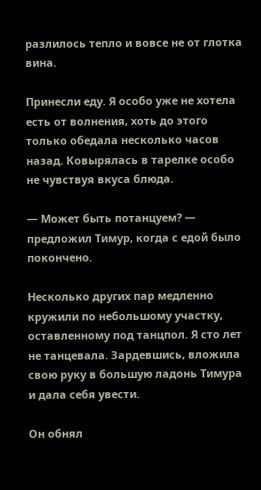разлилось тепло и вовсе не от глотка вина.

Принесли еду. Я особо уже не хотела есть от волнения, хоть до этого только обедала несколько часов назад. Ковырялась в тарелке особо не чувствуя вкуса блюда.

— Может быть потанцуем? — предложил Тимур, когда с едой было покончено.

Несколько других пар медленно кружили по небольшому участку, оставленному под танцпол. Я сто лет не танцевала. Зардевшись, вложила свою руку в большую ладонь Тимура и дала себя увести.

Он обнял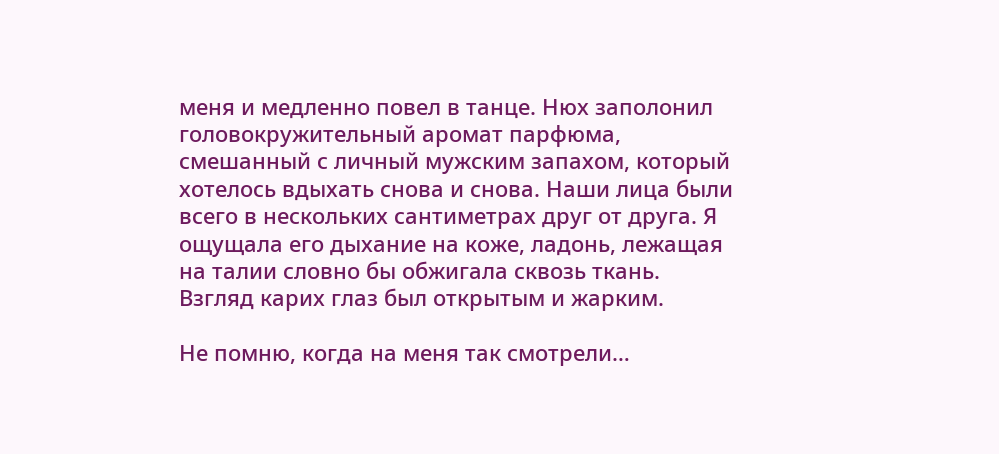меня и медленно повел в танце. Нюх заполонил головокружительный аромат парфюма, смешанный с личный мужским запахом, который хотелось вдыхать снова и снова. Наши лица были всего в нескольких сантиметрах друг от друга. Я ощущала его дыхание на коже, ладонь, лежащая на талии словно бы обжигала сквозь ткань. Взгляд карих глаз был открытым и жарким.

Не помню, когда на меня так смотрели…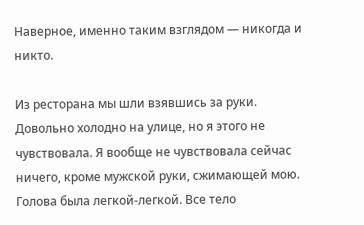Наверное, именно таким взглядом — никогда и никто.

Из ресторана мы шли взявшись за руки. Довольно холодно на улице, но я этого не чувствовала. Я вообще не чувствовала сейчас ничего, кроме мужской руки, сжимающей мою. Голова была легкой-легкой. Все тело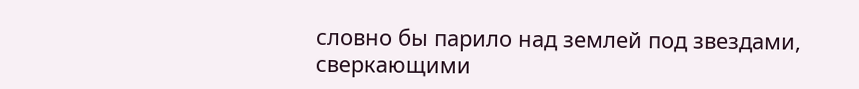словно бы парило над землей под звездами, сверкающими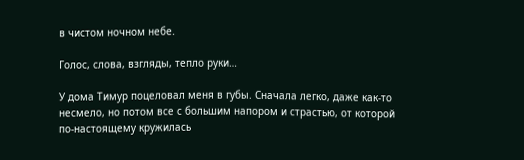в чистом ночном небе.

Голос, слова, взгляды, тепло руки…

У дома Тимур поцеловал меня в губы. Сначала легко, даже как-то несмело, но потом все с большим напором и страстью, от которой по-настоящему кружилась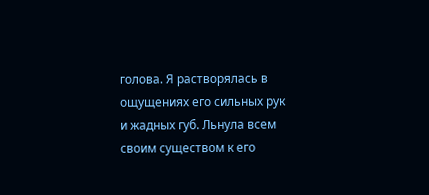голова. Я растворялась в ощущениях его сильных рук и жадных губ. Льнула всем своим существом к его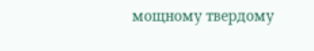мощному твердому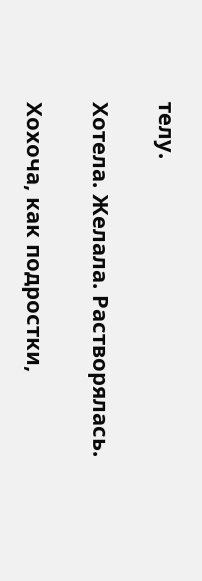телу.

Хотела. Желала. Растворялась.

Хохоча, как подростки,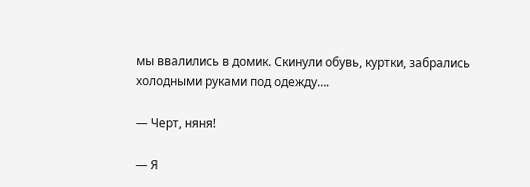мы ввалились в домик. Скинули обувь, куртки, забрались холодными руками под одежду….

— Черт, няня!

— Я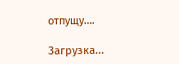отпущу….

Загрузка...